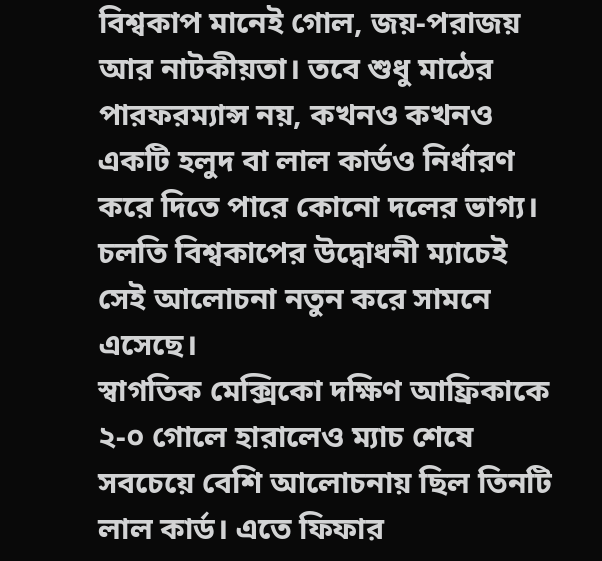বিশ্বকাপ মানেই গোল, জয়-পরাজয় আর নাটকীয়তা। তবে শুধু মাঠের পারফরম্যান্স নয়, কখনও কখনও একটি হলুদ বা লাল কার্ডও নির্ধারণ করে দিতে পারে কোনো দলের ভাগ্য। চলতি বিশ্বকাপের উদ্বোধনী ম্যাচেই সেই আলোচনা নতুন করে সামনে এসেছে।
স্বাগতিক মেক্সিকো দক্ষিণ আফ্রিকাকে ২-০ গোলে হারালেও ম্যাচ শেষে সবচেয়ে বেশি আলোচনায় ছিল তিনটি লাল কার্ড। এতে ফিফার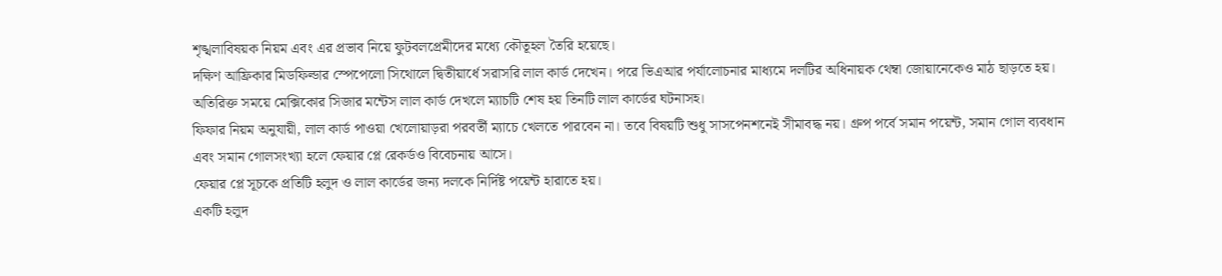শৃঙ্খলাবিষয়ক নিয়ম এবং এর প্রভাব নিয়ে ফুটবলপ্রেমীদের মধ্যে কৌতূহল তৈরি হয়েছে।
দক্ষিণ আফ্রিকার মিডফিল্ডার স্পেপেলো সিথোলে দ্বিতীয়ার্ধে সরাসরি লাল কার্ড দেখেন। পরে ভিএআর পর্যালোচনার মাধ্যমে দলটির অধিনায়ক থেম্বা জোয়ানেকেও মাঠ ছাড়তে হয়। অতিরিক্ত সময়ে মেক্সিকোর সিজার মন্টেস লাল কার্ড দেখলে ম্যাচটি শেষ হয় তিনটি লাল কার্ডের ঘটনাসহ।
ফিফার নিয়ম অনুযায়ী, লাল কার্ড পাওয়া খেলোয়াড়রা পরবর্তী ম্যাচে খেলতে পারবেন না। তবে বিষয়টি শুধু সাসপেনশনেই সীমাবদ্ধ নয়। গ্রুপ পর্বে সমান পয়েন্ট, সমান গোল ব্যবধান এবং সমান গোলসংখ্যা হলে ফেয়ার প্লে রেকর্ডও বিবেচনায় আসে।
ফেয়ার প্লে সূচকে প্রতিটি হলুদ ও লাল কার্ডের জন্য দলকে নির্দিষ্ট পয়েন্ট হারাতে হয়।
একটি হলুদ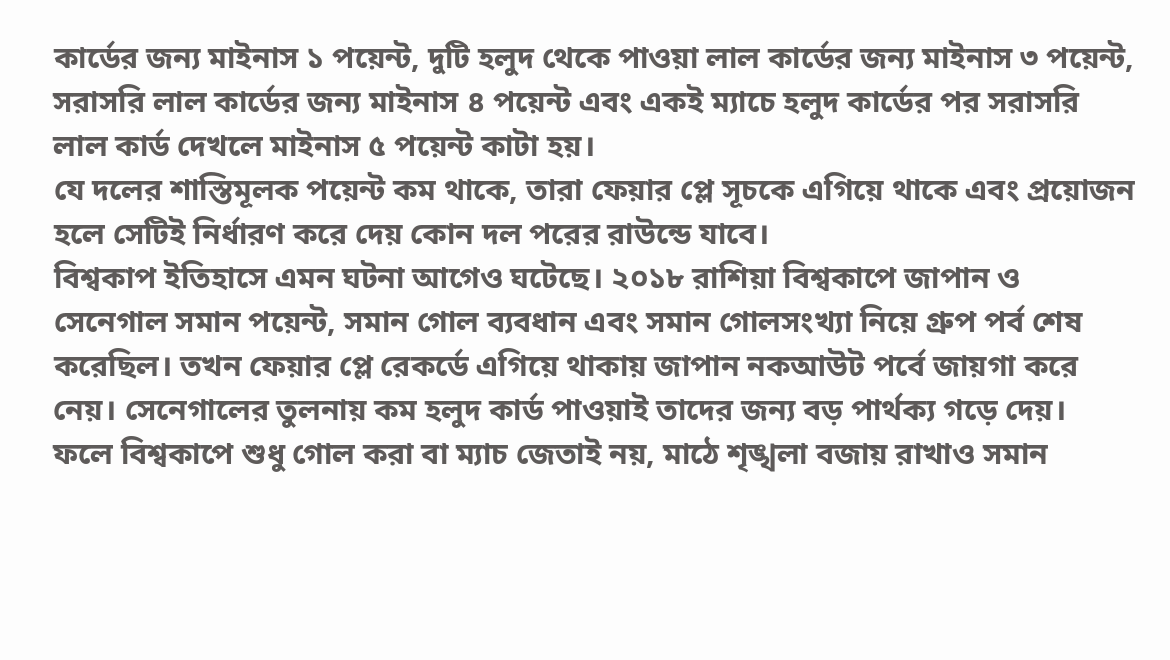কার্ডের জন্য মাইনাস ১ পয়েন্ট, দুটি হলুদ থেকে পাওয়া লাল কার্ডের জন্য মাইনাস ৩ পয়েন্ট, সরাসরি লাল কার্ডের জন্য মাইনাস ৪ পয়েন্ট এবং একই ম্যাচে হলুদ কার্ডের পর সরাসরি লাল কার্ড দেখলে মাইনাস ৫ পয়েন্ট কাটা হয়।
যে দলের শাস্তিমূলক পয়েন্ট কম থাকে, তারা ফেয়ার প্লে সূচকে এগিয়ে থাকে এবং প্রয়োজন হলে সেটিই নির্ধারণ করে দেয় কোন দল পরের রাউন্ডে যাবে।
বিশ্বকাপ ইতিহাসে এমন ঘটনা আগেও ঘটেছে। ২০১৮ রাশিয়া বিশ্বকাপে জাপান ও সেনেগাল সমান পয়েন্ট, সমান গোল ব্যবধান এবং সমান গোলসংখ্যা নিয়ে গ্রুপ পর্ব শেষ করেছিল। তখন ফেয়ার প্লে রেকর্ডে এগিয়ে থাকায় জাপান নকআউট পর্বে জায়গা করে নেয়। সেনেগালের তুলনায় কম হলুদ কার্ড পাওয়াই তাদের জন্য বড় পার্থক্য গড়ে দেয়।
ফলে বিশ্বকাপে শুধু গোল করা বা ম্যাচ জেতাই নয়, মাঠে শৃঙ্খলা বজায় রাখাও সমান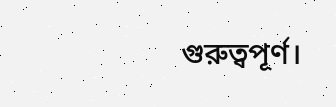গুরুত্বপূর্ণ।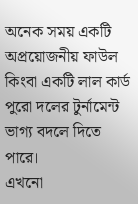অনেক সময় একটি অপ্রয়োজনীয় ফাউল কিংবা একটি লাল কার্ড পুরো দলের টুর্নামেন্ট ভাগ্য বদলে দিতে পারে।
এখনো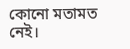কোনো মতামত নেই।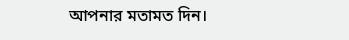আপনার মতামত দিন।